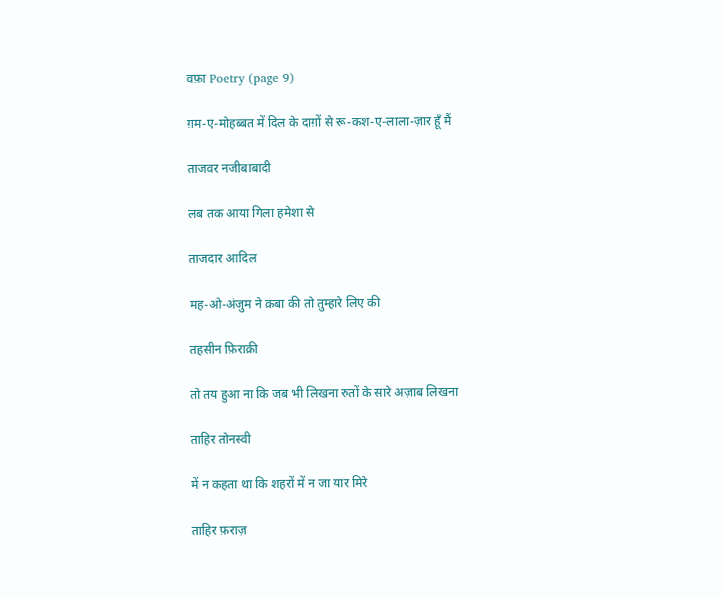वफ़ा Poetry (page 9)

ग़म-ए-मोहब्बत में दिल के दाग़ों से रू-कश-ए-लाला-ज़ार हूँ मैं

ताजवर नजीबाबादी

लब तक आया गिला हमेशा से

ताजदार आदिल

मह-ओ-अंजुम ने क़बा की तो तुम्हारे लिए की

तहसीन फ़िराक़ी

तो तय हुआ ना कि जब भी लिखना रुतों के सारे अज़ाब लिखना

ताहिर तोनस्वी

में न कहता था कि शहरों में न जा यार मिरे

ताहिर फ़राज़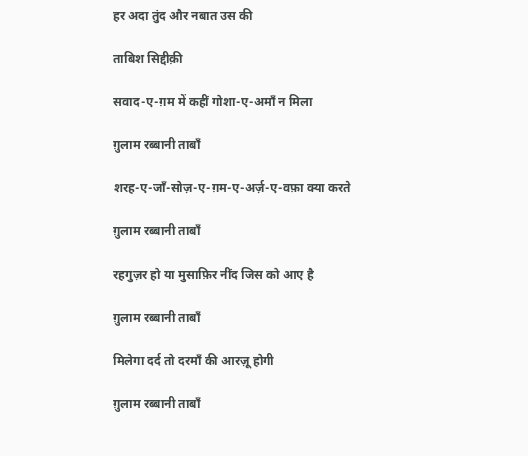हर अदा तुंद और नबात उस की

ताबिश सिद्दीक़ी

सवाद-ए-ग़म में कहीं गोशा-ए-अमाँ न मिला

ग़ुलाम रब्बानी ताबाँ

शरह-ए-जाँ-सोज़-ए-ग़म-ए-अर्ज़-ए-वफ़ा क्या करते

ग़ुलाम रब्बानी ताबाँ

रहगुज़र हो या मुसाफ़िर नींद जिस को आए है

ग़ुलाम रब्बानी ताबाँ

मिलेगा दर्द तो दरमाँ की आरज़ू होगी

ग़ुलाम रब्बानी ताबाँ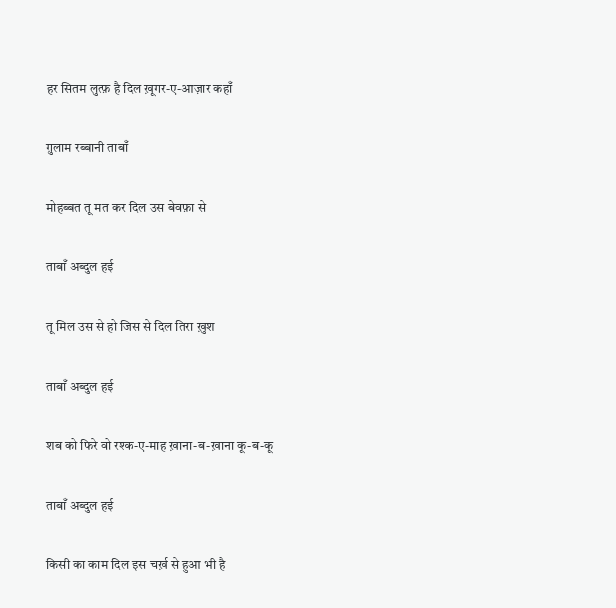हर सितम लुत्फ़ है दिल ख़ूगर-ए-आज़ार कहाँ

ग़ुलाम रब्बानी ताबाँ

मोहब्बत तू मत कर दिल उस बेवफ़ा से

ताबाँ अब्दुल हई

तू मिल उस से हो जिस से दिल तिरा ख़ुश

ताबाँ अब्दुल हई

शब को फिरे वो रश्क-ए-माह ख़ाना-ब-ख़ाना कू-ब-कू

ताबाँ अब्दुल हई

किसी का काम दिल इस चर्ख़ से हुआ भी है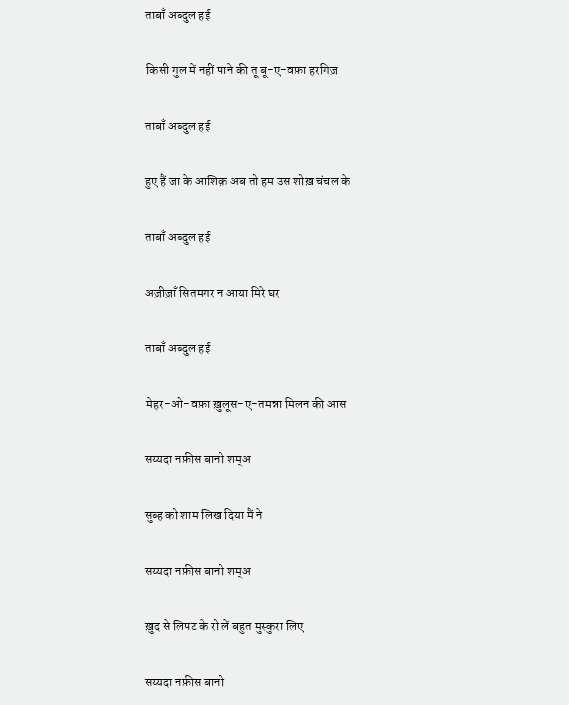ताबाँ अब्दुल हई

किसी गुल में नहीं पाने की तू बू-ए-वफ़ा हरगिज़

ताबाँ अब्दुल हई

हुए हैं जा के आशिक़ अब तो हम उस शोख़ चंचल के

ताबाँ अब्दुल हई

अज़ीज़ाँ सितमगर न आया मिरे घर

ताबाँ अब्दुल हई

मेहर-ओ-वफ़ा ख़ुलूस-ए-तमन्ना मिलन की आस

सय्यदा नफ़ीस बानो शम्अ

सुब्ह को शाम लिख दिया मैं ने

सय्यदा नफ़ीस बानो शम्अ

ख़ुद से लिपट के रो लें बहुत मुस्कुरा लिए

सय्यदा नफ़ीस बानो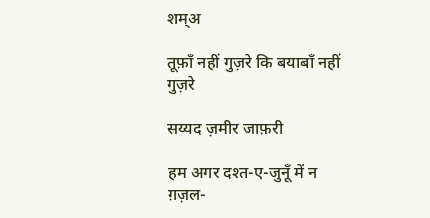शम्अ

तूफ़ाँ नहीं गुज़रे कि बयाबाँ नहीं गुज़रे

सय्यद ज़मीर जाफ़री

हम अगर दश्त-ए-जुनूँ में न ग़ज़ल-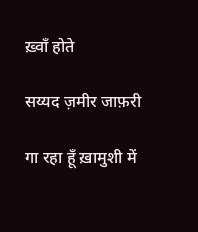ख़्वाँ होते

सय्यद ज़मीर जाफ़री

गा रहा हूँ ख़ामुशी में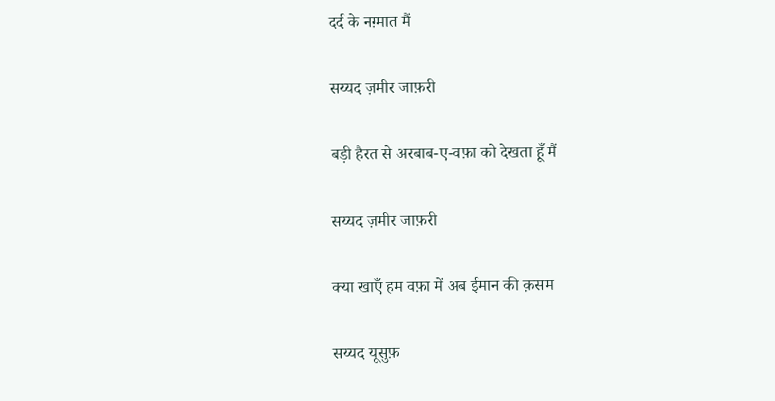दर्द के नग़्मात मैं

सय्यद ज़मीर जाफ़री

बड़ी हैरत से अरबाब-ए-वफ़ा को देखता हूँ मैं

सय्यद ज़मीर जाफ़री

क्या खाएँ हम वफ़ा में अब ईमान की क़सम

सय्यद यूसुफ़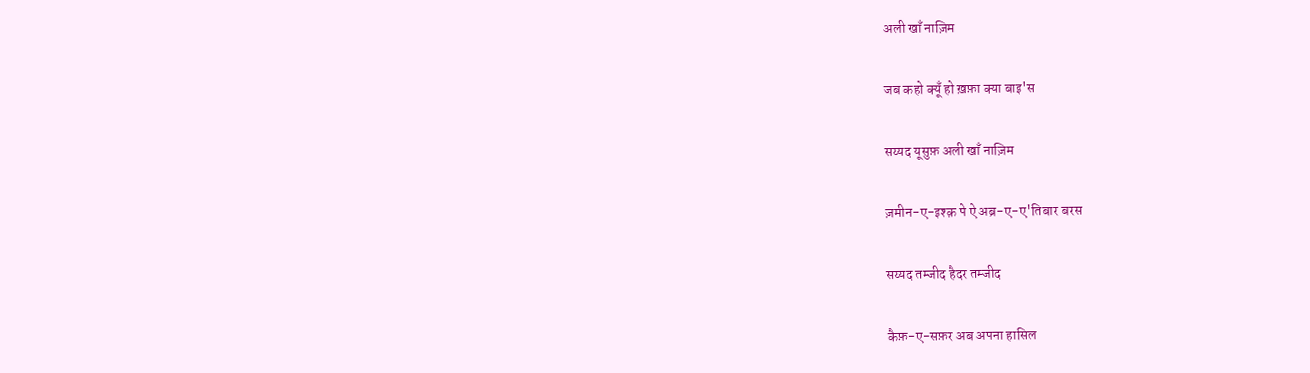अली खाँ नाज़िम

जब कहो क्यूँ हो ख़फ़ा क्या बाइ'स

सय्यद यूसुफ़ अली खाँ नाज़िम

ज़मीन-ए-इश्क़ पे ऐ अब्र-ए-ए'तिबार बरस

सय्यद तम्जीद हैदर तम्जीद

कैफ़-ए-सफ़र अब अपना हासिल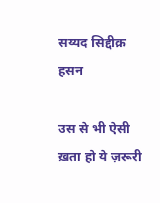सय्यद सिद्दीक़ हसन

उस से भी ऐसी ख़ता हो ये ज़रूरी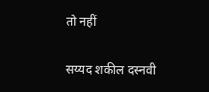तो नहीं

सय्यद शकील दस्नवी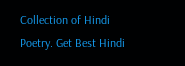Collection of Hindi Poetry. Get Best Hindi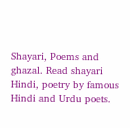Shayari, Poems and ghazal. Read shayari Hindi, poetry by famous Hindi and Urdu poets.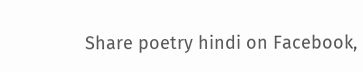Share poetry hindi on Facebook,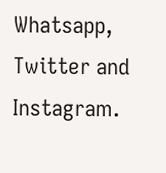Whatsapp, Twitter and Instagram.